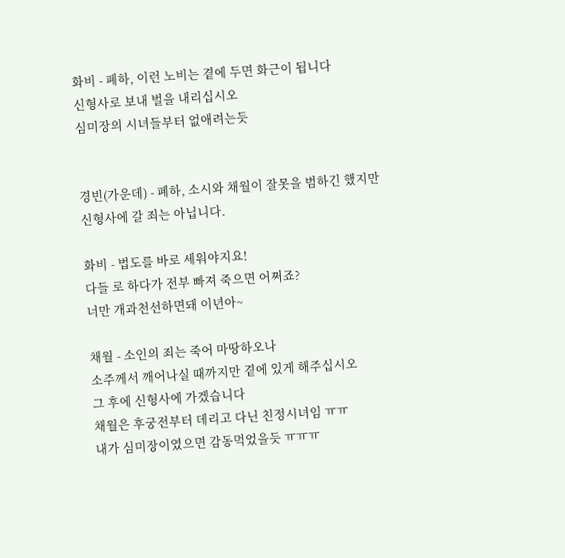화비 - 폐하, 이런 노비는 곁에 두면 화근이 됩니다
신형사로 보내 벌을 내리십시오
심미장의 시녀들부터 없애려는듯


경빈(가운데) - 폐하, 소시와 채월이 잘못을 범하긴 했지만
신형사에 갈 죄는 아닙니다.

화비 - 법도를 바로 세워야지요!
다들 로 하다가 전부 빠져 죽으면 어쩌죠?
너만 개과천선하면돼 이년아~

채월 - 소인의 죄는 죽어 마땅하오나
소주께서 깨어나실 때까지만 곁에 있게 해주십시오
그 후에 신형사에 가겠습니다
채월은 후궁전부터 데리고 다닌 친정시녀임 ㅠㅠ
내가 심미장이였으면 감동먹었을듯 ㅠㅠㅠ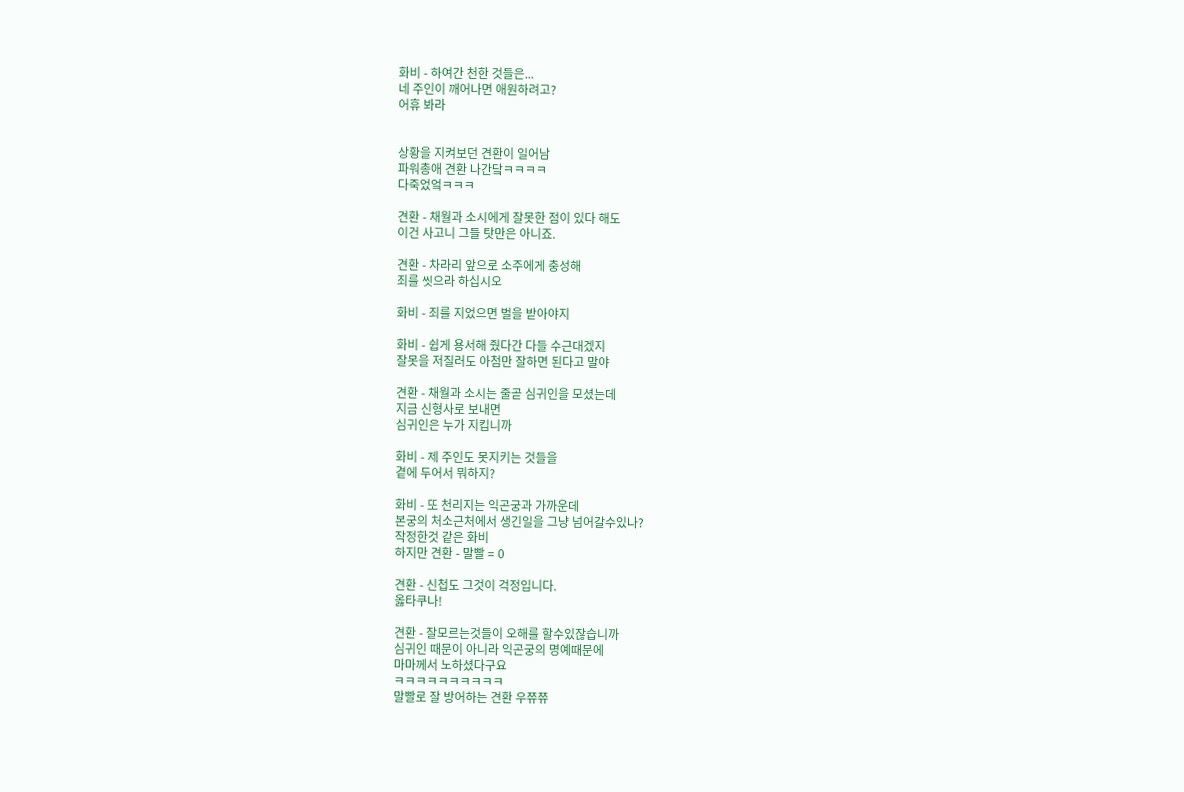화비 - 하여간 천한 것들은...
네 주인이 깨어나면 애원하려고?
어휴 봐라


상황을 지켜보던 견환이 일어남
파워총애 견환 나간닼ㅋㅋㅋㅋ
다죽었엌ㅋㅋㅋ

견환 - 채월과 소시에게 잘못한 점이 있다 해도
이건 사고니 그들 탓만은 아니죠.

견환 - 차라리 앞으로 소주에게 충성해
죄를 씻으라 하십시오

화비 - 죄를 지었으면 벌을 받아야지

화비 - 쉽게 용서해 줬다간 다들 수근대겠지
잘못을 저질러도 아첨만 잘하면 된다고 말야

견환 - 채월과 소시는 줄곧 심귀인을 모셨는데
지금 신형사로 보내면
심귀인은 누가 지킵니까

화비 - 제 주인도 못지키는 것들을
곁에 두어서 뭐하지?

화비 - 또 천리지는 익곤궁과 가까운데
본궁의 처소근처에서 생긴일을 그냥 넘어갈수있나?
작정한것 같은 화비
하지만 견환 - 말빨 = 0

견환 - 신첩도 그것이 걱정입니다.
옳타쿠나!

견환 - 잘모르는것들이 오해를 할수있잖습니까
심귀인 때문이 아니라 익곤궁의 명예때문에
마마께서 노하셨다구요
ㅋㅋㅋㅋㅋㅋㅋㅋㅋㅋ
말빨로 잘 방어하는 견환 우쮸쮸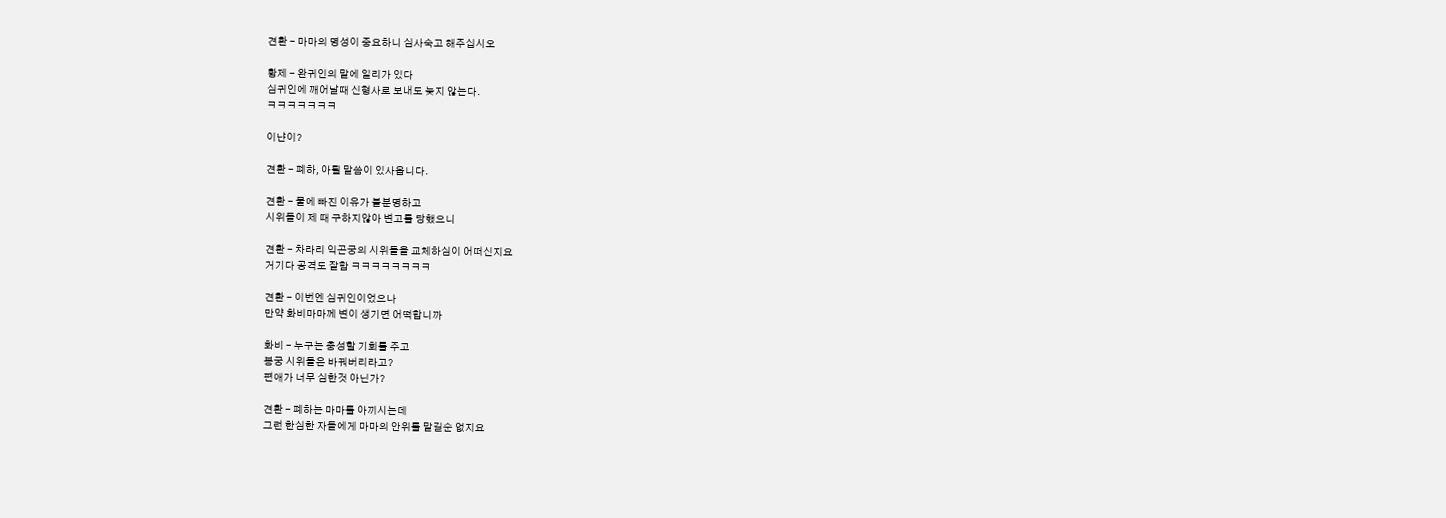견환 - 마마의 명성이 중요하니 심사숙고 해주십시오

황제 - 완귀인의 말에 일리가 있다
심귀인에 깨어날때 신형사로 보내도 늦지 않는다.
ㅋㅋㅋㅋㅋㅋㅋ

이냔이?

견환 - 폐하, 아뢸 말씀이 있사옵니다.

견환 - 물에 빠진 이유가 불분명하고
시위들이 제 때 구하지않아 변고를 당했으니

견환 - 차라리 익곤궁의 시위들을 교체하심이 어떠신지요
거기다 공격도 잘함 ㅋㅋㅋㅋㅋㅋㅋㅋ

견환 - 이번엔 심귀인이었으나
만약 화비마마께 변이 생기면 어떡합니까

화비 - 누구는 충성할 기회를 주고
봉궁 시위들은 바꿔버리라고?
편애가 너무 심한것 아닌가?

견환 - 폐하는 마마를 아끼시는데
그런 한심한 자들에게 마마의 안위를 맡길순 없지요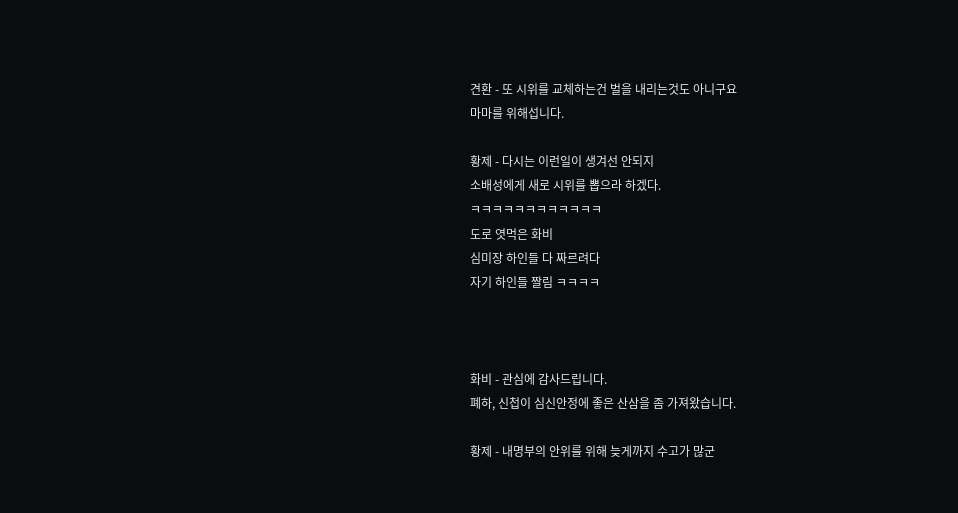견환 - 또 시위를 교체하는건 벌을 내리는것도 아니구요
마마를 위해섭니다.

황제 - 다시는 이런일이 생겨선 안되지
소배성에게 새로 시위를 뽑으라 하겠다.
ㅋㅋㅋㅋㅋㅋㅋㅋㅋㅋㅋㅋ
도로 엿먹은 화비
심미장 하인들 다 짜르려다
자기 하인들 짤림 ㅋㅋㅋㅋ



화비 - 관심에 감사드립니다.
폐하, 신첩이 심신안정에 좋은 산삼을 좀 가져왔습니다.

황제 - 내명부의 안위를 위해 늦게까지 수고가 많군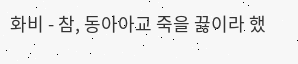화비 - 참, 동아아교 죽을 끓이라 했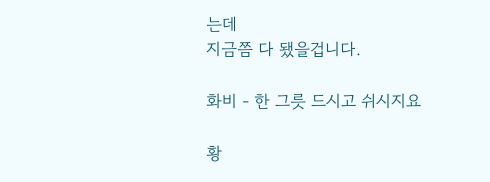는데
지금쯤 다 됐을겁니다.

화비 - 한 그릇 드시고 쉬시지요

황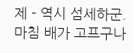제 - 역시 섬세하군.
마침 배가 고프구나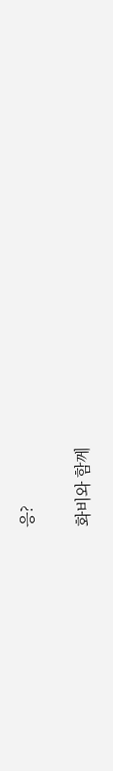응?

화비와 함께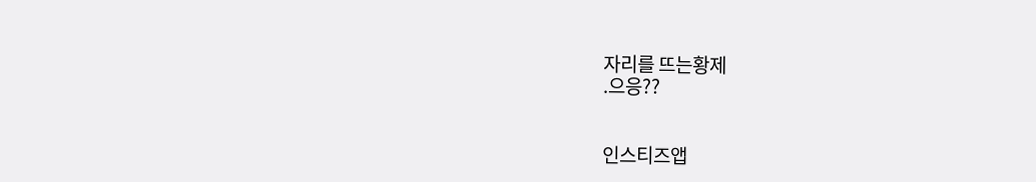자리를 뜨는황제
.으응??


인스티즈앱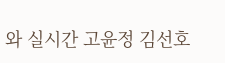와 실시간 고윤정 김선호